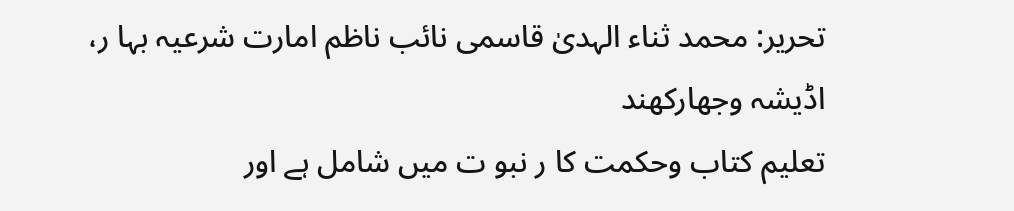تحریر: محمد ثناء الہدیٰ قاسمی نائب ناظم امارت شرعیہ بہا ر، اڈیشہ وجھارکھند
تعلیم کتاب وحکمت کا ر نبو ت میں شامل ہے اور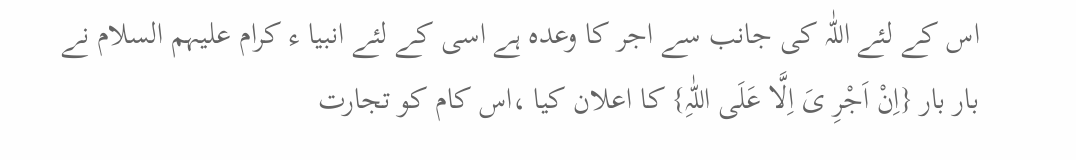اس کے لئے اللّٰہ کی جانب سے اجر کا وعدہ ہے اسی کے لئے انبیا ء کرام علیہم السلام نے بار بار {اِنْ اَجْرِ یَ اِلَّا عَلَی اللّٰہِ} کا اعلان کیا ،اس کام کو تجارت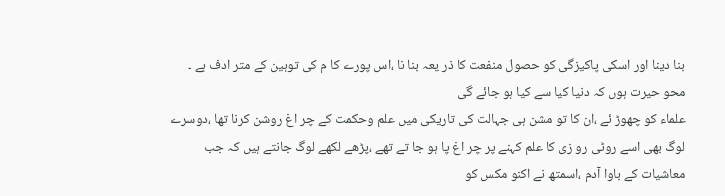بنا دینا اور اسکی پاکیزگی کو حصول منفعت کا ذر یعہ بنا نا ،اس پورے کا م کی توہین کے متر ادف ہے ۔
محو حیرت ہوں کہ دنیا کیا سے کیا ہو جائے گی
علماء کو چھوڑ ئے ،ان کا تو مشن ہی جہالت کی تاریکی میں علم وحکمت کے چر اغ روشن کرنا تھا ،دوسرے لوگ بھی اسے روٹی رو زی کا علم کہنے پر چر اغ پا ہو جا تے تھے ،پڑھے لکھے لوگ جانتے ہیں کہ جب معاشیات کے باوا آدم ،اسمتھ نے اکنو مکس کو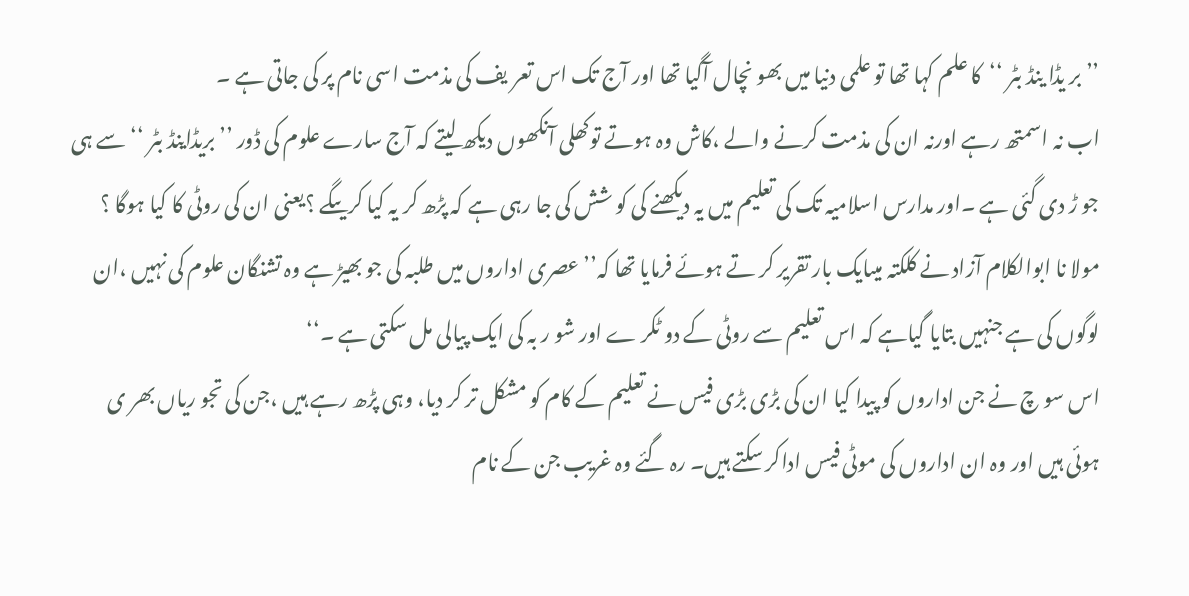’’بر یڈا ینڈ بٹر ‘‘کا علم کہا تھا تو علمی دنیا میں بھو نچال آگیا تھا اور آج تک اس تعر یف کی مذمت اسی نام پر کی جاتی ہے ۔
اب نہ اسمتھ رہے اورنہ ان کی مذمت کرنے والے ،کاش وہ ہوتے توکھلی آنکھوں دیکھ لیتے کہ آج سارے علوم کی ڈور ’’بریڈاینڈ بٹر ‘‘سے ہی جو ڑ دی گئی ہے ۔اور مدارس اسلامیہ تک کی تعلیم میں یہ دیکھنے کی کو شش کی جا رہی ہے کہ پڑھ کر یہ کیا کریںگے ؟یعنی ان کی روٹی کا کیا ہوگا ؟ مولا نا ابوالکلام آزاد نے کلکتہ میںایک بار تقریر کر تے ہوئے فرمایا تھا کہ’’ عصری اداروں میں طلبہ کی جو بھیڑ ہے وہ تشنگان علوم کی نہیں ،ان لوگوں کی ہے جنہیں بتایا گیاہے کہ اس تعلیم سے روٹی کے دو ٹکر ے اور شو ر بہ کی ایک پیالی مل سکتی ہے ۔‘‘
اس سو چ نے جن اداروں کو پیدا کیا ان کی بڑی بڑی فیس نے تعلیم کے کام کو مشکل تر کر دیا، وہی پڑھ رہے ہیں ،جن کی تجو ریاں بھر ی ہوئی ہیں اور وہ ان اداروں کی موٹی فیس اداکر سکتے ہیں۔ رہ گئے وہ غریب جن کے نام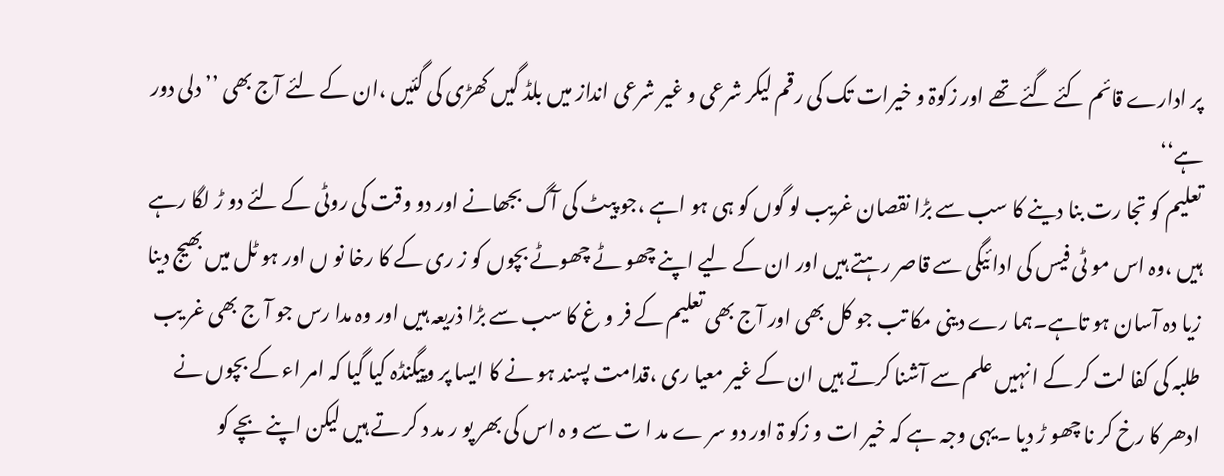پر ادارے قائم کئے گئے تھے اور زکوۃ و خیرات تک کی رقم لیکر شرعی و غیر شرعی انداز میں بلڈ گیں کھڑی کی گئیں ،ان کے لئے آج بھی ’’دلی دور ہے‘‘
تعلیم کو تجا رت بنا دینے کا سب سے بڑا نقصان غریب لو گوں کو ہی ہو اہے ،جو پیٹ کی آگ بجھانے اور دو وقت کی روٹی کے لئے دو ڑ لگا رہے ہیں ،وہ اس مو ٹی فیس کی ادا ئیگی سے قاصر رہتے ہیں اور ان کے لیے اپنے چھو ٹے چھوٹے بچوں کو ز ری کے کا رخا نو ں اور ہو ٹل میں بھیج دینا زیا دہ آسان ہو تاہے۔ہما رے دینی مکا تب جو کل بھی اور آج بھی تعلیم کے فر و غ کا سب سے بڑا ذریعہ ہیں اور وہ مدا رس جو آ ج بھی غر یب طلبہ کی کفا لت کر کے ا نہیں علم سے آشنا کرتے ہیں ان کے غیر معیا ری ،قدامت پسند ہو نے کا ایسا پر وپیگنڈہ کیا گیا کہ امر اء کے بچوں نے ادھر کا رخ کر نا چھو ڑ دیا ۔یہی وجہ ہے کہ خیر ات و زکو ۃ اور دو سر ے مد ا ت سے و ہ اس کی بھر پو ر مد د کر تے ہیں لیکن اپنے بچے کو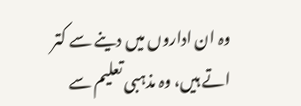وہ ان اداروں میں دینے سے کتر اتے ہیں، وہ مذہبی تعلیم سے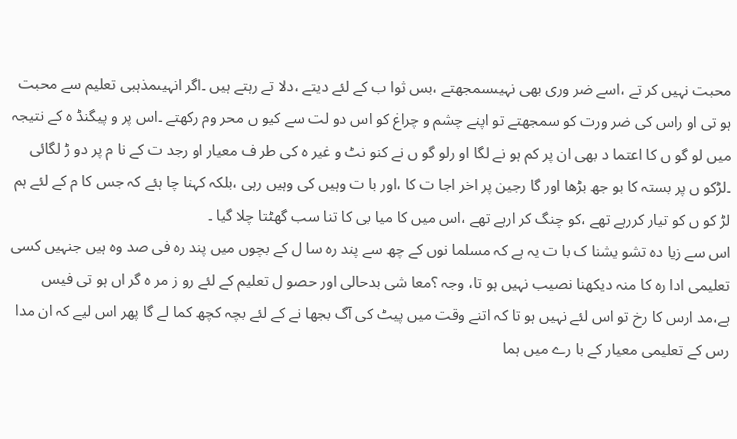محبت نہیں کر تے ،اسے ضر وری بھی نہیںسمجھتے ،بس ثوا ب کے لئے دیتے ،دلا تے رہتے ہیں ۔اگر انہیںمذہبی تعلیم سے محبت ہو تی او راس کی ضر ورت کو سمجھتے تو اپنے چشم و چراغ کو اس دو لت سے کیو ں محر وم رکھتے ۔اس پر و پیگنڈ ہ کے نتیجہ میں لو گو ں کا اعتما د بھی ان پر کم ہو نے لگا او رلو گو ں نے کنو نٹ و غیر ہ کی طر ف معیار او رجد ت کے نا م پر دو ڑ لگائی ۔لڑکو ں پر بستہ کا بو جھ بڑھا اور گا رجین پر اخر اجا ت کا ،اور با ت وہیں کی وہیں رہی ،بلکہ کہنا چا ہئے کہ جس کا م کے لئے ہم لڑ کو ں کو تیار کررہے تھے ،کو چنگ کر ارہے تھے ،اس میں کا میا بی کا تنا سب گھٹتا چلا گیا ۔
اس سے زیا دہ تشو یشنا ک با ت یہ ہے کہ مسلما نوں کے چھ سے پند رہ سا ل کے بچوں میں پند رہ فی صد وہ ہیں جنہیں کسی تعلیمی ادا رہ کا منہ دیکھنا نصیب نہیں ہو تا، وجہ ؟معا شی بدحالی اور حصو ل تعلیم کے لئے رو ز مر ہ گر اں ہو تی فیس ہے،مد ارس کا رخ تو اس لئے نہیں ہو تا کہ اتنے وقت میں پیٹ کی آگ بجھا نے کے لئے بچہ کچھ کما لے گا پھر اس لیے کہ ان مدا رس کے تعلیمی معیار کے با رے میں ہما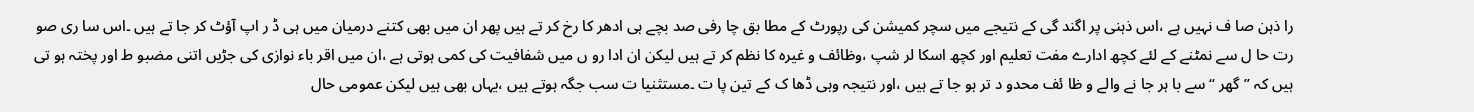را ذہن صا ف نہیں ہے ،اس ذہنی پر اگند گی کے نتیجے میں سچر کمیشن کی رپورٹ کے مطا بق چا رفی صد بچے ہی ادھر کا رخ کر تے ہیں پھر ان میں بھی کتنے درمیان میں ہی ڈ ر اپ آؤٹ کر جا تے ہیں ۔اس سا ری صو رت حا ل سے نمٹنے کے لئے کچھ ادارے مفت تعلیم اور کچھ اسکا لر شپ ،وظائف و غیرہ کا نظم کر تے ہیں لیکن ان ادا رو ں میں شفافیت کی کمی ہوتی ہے ،ان میں اقر باء نوازی کی جڑیں اتنی مضبو ط اور پختہ ہو تی ہیں کہ ’’گھر ‘‘سے با ہر جا نے والے و ظا ئف محدو د تر ہو جا تے ہیں ،اور نتیجہ وہی ڈھا ک کے تین پا ت ۔مستثنیا ت سب جگہ ہوتے ہیں ،یہاں بھی ہیں لیکن عمومی حال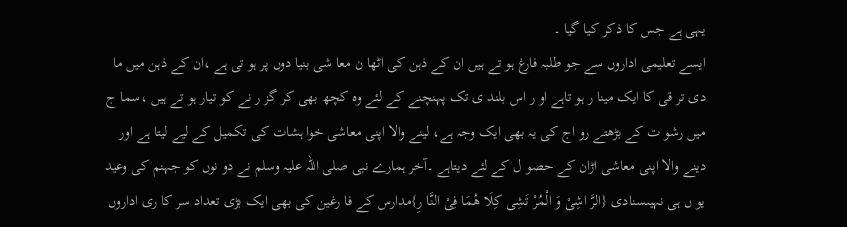یہی ہے جس کا ذکر کیا گیا ۔
ایسے تعلیمی اداروں سے جو طلبہ فارغ ہو تے ہیں ان کے ذہن کی اٹھا ن معا شی بنیا دوں پر ہو تی ہے ،ان کے ذہن میں ما دی تر قی کا ایک مینا ر ہو تاہے او ر اس بلند ی تک پہنچنے کے لئے وہ کچھ بھی کر گز ر نے کو تیار ہو تے ہیں ،سما ج میں رشو ت کے بڑھتے رو اج کی یہ بھی ایک وجہ ہے، لینے والا اپنی معاشی خوا ہشات کی تکمیل کے لیے لیتا ہے اور دینے والا اپنی معاشی اڑان کے حصو ل کے لئے دیتاہے ۔آخر ہمارے نبی صلی اللہ علیہ وسلم نے دو نوں کو جہنم کی وعید یو ں ہی نہیںسنادی {الرَّ اشِیْ وَ الْمُرْ تَشِی کِلَا ھُمَا فِیْ النَّا رِ}مدارس کے فا رغین کی بھی ایک بڑی تعداد سر کا ری اداروں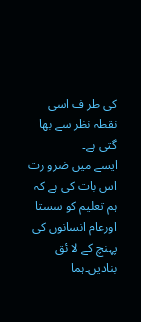کی طر ف اسی نقطہ نظر سے بھا گتی ہے۔
ایسے میں ضرو رت اس بات کی ہے کہ ہم تعلیم کو سستا اورعام انسانوں کی پہنچ کے لا ئق بنادیں۔ہما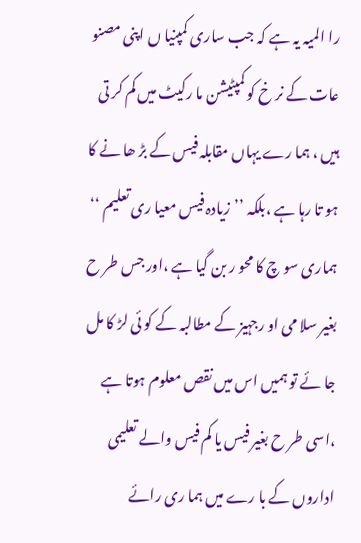را المیہ یہ ہے کہ جب ساری کمپنیا ں اپنی مصنو عات کے نر خ کو کمپٹیشن ما رکیٹ میں کم کر تی ہیں ، ہما رے یہاں مقابلہ فیس کے بڑ ھا نے کا ہو تا رہا ہے ،بلکہ ’’زیادہ فیس معیا ری تعلیم ‘‘ ہماری سو چ کا محو ر بن گیا ہے ،اور جس طر ح بغیر سلا می او رجہیز کے مطالبہ کے کو ئی لڑ کا مل جا ئے تو ہمیں اس میں نقص معلوم ہوتا ہے ،اسی طر ح بغیر فیس یا کم فیس والے تعلیمی اداروں کے با رے میں ہما ری رائے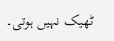ٹھیک نہیں ہوتی۔